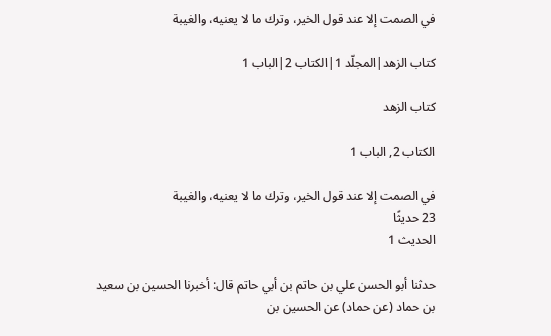في الصمت إلا عند قول الخير، وترك ما لا يعنيه، والغيبة

كتاب الزهد|المجلّد 1|الكتاب 2|الباب 1

كتاب الزهد

الكتاب 2, الباب 1

في الصمت إلا عند قول الخير، وترك ما لا يعنيه، والغيبة
23 حديثًا
الحديث 1

حدثنا أبو الحسن علي بن حاتم بن أبي حاتم قال: أخبرنا الحسين بن سعيد بن حماد (عن حماد) عن الحسين بن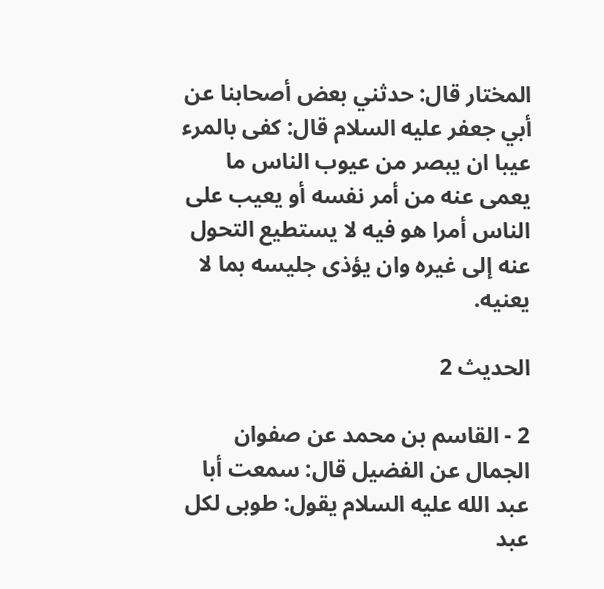المختار قال: حدثني بعض أصحابنا عن أبي جعفر عليه السلام قال: كفى بالمرء عيبا ان يبصر من عيوب الناس ما يعمى عنه من أمر نفسه أو يعيب على الناس أمرا هو فيه لا يستطيع التحول عنه إلى غيره وان يؤذى جليسه بما لا يعنيه.

الحديث 2

2 - القاسم بن محمد عن صفوان الجمال عن الفضيل قال: سمعت أبا عبد الله عليه السلام يقول: طوبى لكل عبد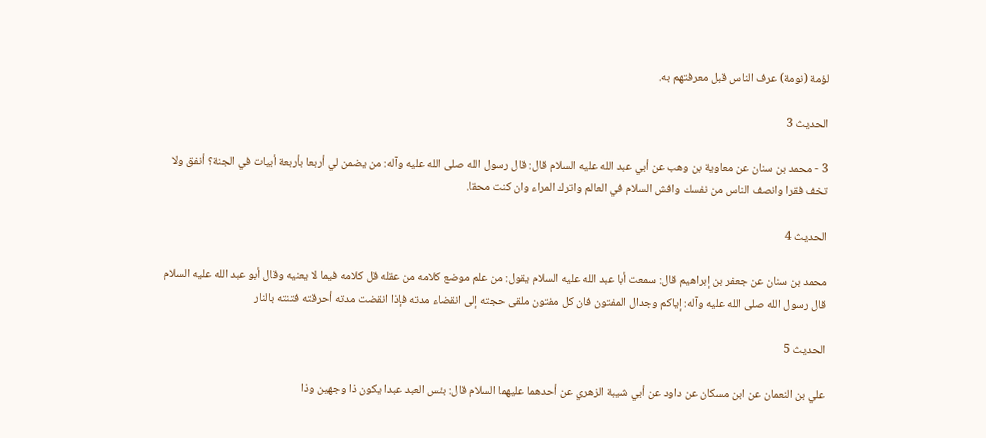لؤمة (نومة) عرف الناس قبل معرفتهم به.

الحديث 3

3 - محمد بن سنان عن معاوية بن وهب عن أبي عبد الله عليه السلام قال: قال رسول الله صلى الله عليه وآله: من يضمن لي أربعا بأربعة أبيات في الجنة؟ أنفق ولا تخف فقرا وانصف الناس من نفسك وافش السلام في العالم واترك المراء وان كنت محقا.

الحديث 4

محمد بن سنان عن جعفر بن إبراهيم قال: سمعت أبا عبد الله عليه السلام يقول: من علم موضع كلامه من عقله قل كلامه فيما لا يعنيه وقال أبو عبد الله عليه السلام قال رسول الله صلى الله عليه وآله: إياكم وجدال المفتون فان كل مفتون ملقى حجته إلى انقضاء مدته فإذا انقضت مدته أحرقته فتنته بالنار

الحديث 5

علي بن النعمان عن ابن مسكان عن داود عن أبي شيبة الزهري عن أحدهما عليهما السلام قال: بئس العبد عبدا يكون ذا وجهين وذا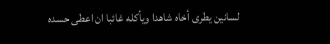لسانين يطرى أخاه شاهدا ويأكله غائبا ان اعطى حسده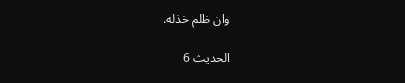وان ظلم خذله.

الحديث 6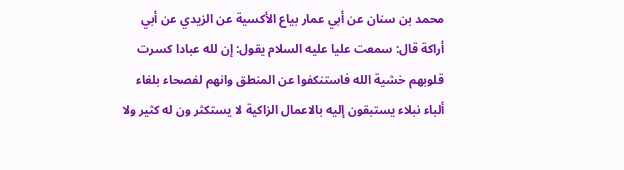محمد بن سنان عن أبي عمار بياع الأكسية عن الزيدي عن أبي أراكة قال: سمعت عليا عليه السلام يقول: إن لله عبادا كسرت قلوبهم خشية الله فاستنكفوا عن المنطق وانهم لفصحاء بلغاء ألباء نبلاء يستبقون إليه بالاعمال الزاكية لا يستكثر ون له كثير ولا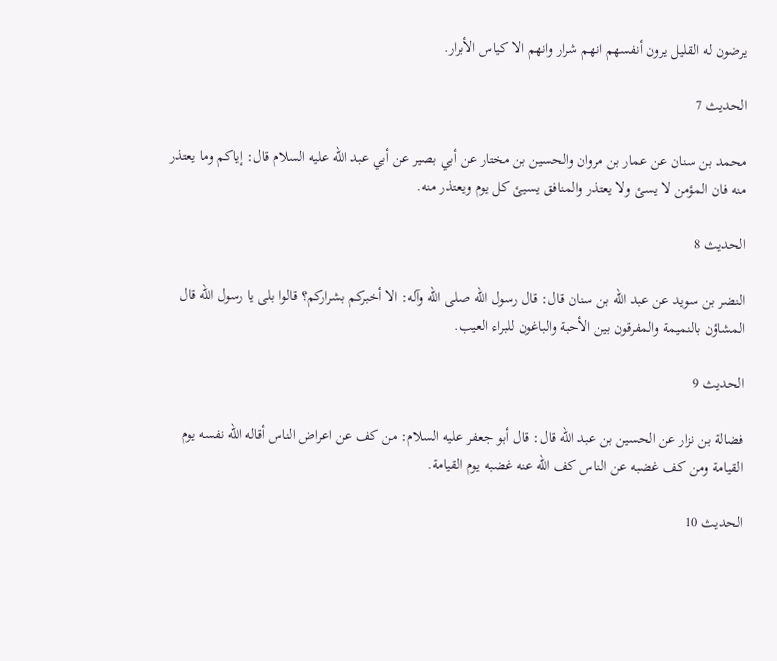يرضون له القليل يرون أنفسهم انهم شرار وانهم الا كياس الأبرار.

الحديث 7

محمد بن سنان عن عمار بن مروان والحسين بن مختار عن أبي بصير عن أبي عبد الله عليه السلام قال: إياكم وما يعتذر منه فان المؤمن لا يسئ ولا يعتذر والمنافق يسيئ كل يوم ويعتذر منه.

الحديث 8

النضر بن سويد عن عبد الله بن سنان قال: قال رسول الله صلى الله وآله: الا أخبركم بشراركم؟ قالوا بلى يا رسول الله قال المشاؤن بالنميمة والمفرقون بين الأحبة والباغون للبراء العيب.

الحديث 9

فضالة بن نزار عن الحسين بن عبد الله قال: قال أبو جعفر عليه السلام: من كف عن اعراض الناس أقاله الله نفسه يوم القيامة ومن كف غضبه عن الناس كف الله عنه غضبه يوم القيامة.

الحديث 10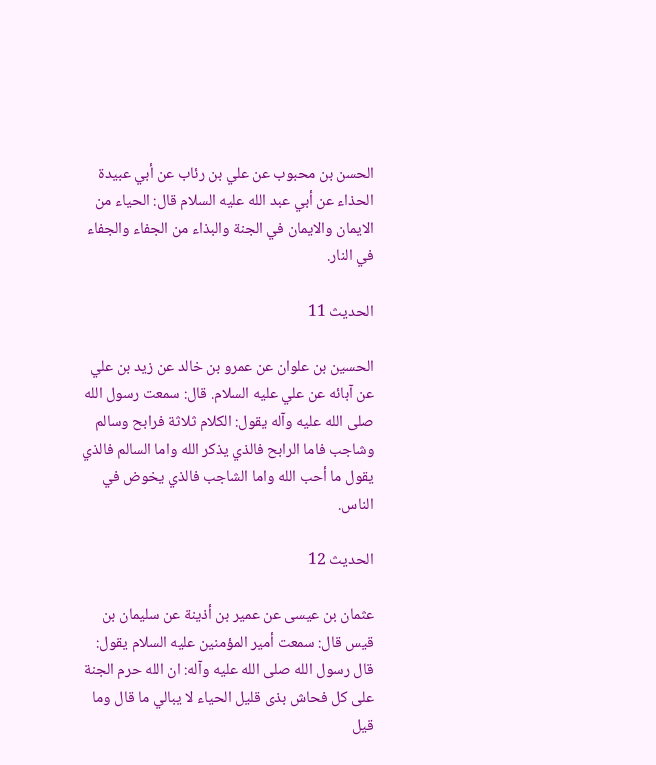الحسن بن محبوب عن علي بن رئاب عن أبي عبيدة الحذاء عن أبي عبد الله عليه السلام قال: الحياء من الايمان والايمان في الجنة والبذاء من الجفاء والجفاء في النار.

الحديث 11

الحسين بن علوان عن عمرو بن خالد عن زيد بن علي عن آبائه عن علي عليه السلام. قال: سمعت رسول الله صلى الله عليه وآله يقول: الكلام ثلاثة فرابح وسالم وشاجب فاما الرابح فالذي يذكر الله واما السالم فالذي يقول ما أحب الله واما الشاجب فالذي يخوض في الناس.

الحديث 12

عثمان بن عيسى عن عمير بن أذينة عن سليمان بن قيس قال: سمعت أمير المؤمنين عليه السلام يقول: قال رسول الله صلى الله عليه وآله: ان الله حرم الجنة على كل فحاش بذى قليل الحياء لا يبالي ما قال وما قيل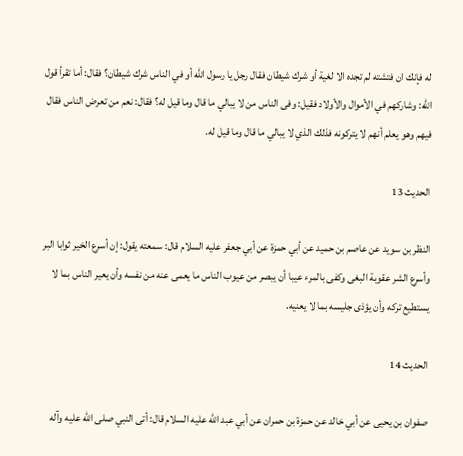له فإنك ان فتشته لم تجده الا لغية أو شرك شيطان فقال رجل يا رسول الله أو في الناس شرك شيطان؟ فقال: أما تقرأ قول الله: وشاركهم في الأموال والأولاد فقيل: وفى الناس من لا يبالي ما قال وما قيل له؟ فقال: نعم من تعرض الناس فقال فيهم وهو يعلم أنهم لا يتركونه فذلك الذي لا يبالي ما قال وما قيل له.

الحديث 13

النظر بن سويد عن عاصم بن حميد عن أبي حمزة عن أبي جعفر عليه السلام قال: سمعته يقول: إن أسرع الخير ثوابا البر وأسرع الشر عقوبة البغى وكفى بالمرء عيبا أن يبصر من عيوب الناس ما يعمى عنه من نفسه وأن يعير الناس بما لا يستطيع تركه وأن يؤذى جليسه بما لا يعنيه.

الحديث 14

صفوان بن يحيى عن أبي خالد عن حمزة بن حمران عن أبي عبد الله عليه السلام قال: أتى النبي صلى الله عليه وآله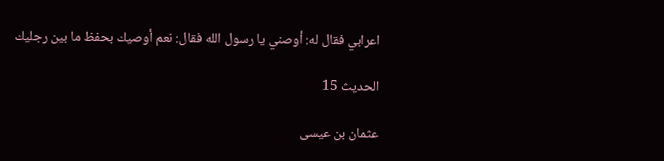اعرابي فقال له: أوصني يا رسول الله فقال: نعم أوصيك بحفظ ما بين رجليك

الحديث 15

عثمان بن عيسى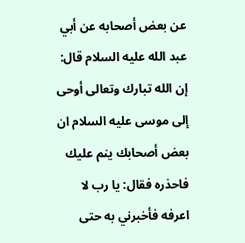عن بعض أصحابه عن أبي عبد الله عليه السلام قال: إن الله تبارك وتعالى أوحى إلى موسى عليه السلام ان بعض أصحابك ينم عليك فاحذره فقال: يا رب لا اعرفه فأخبرني به حتى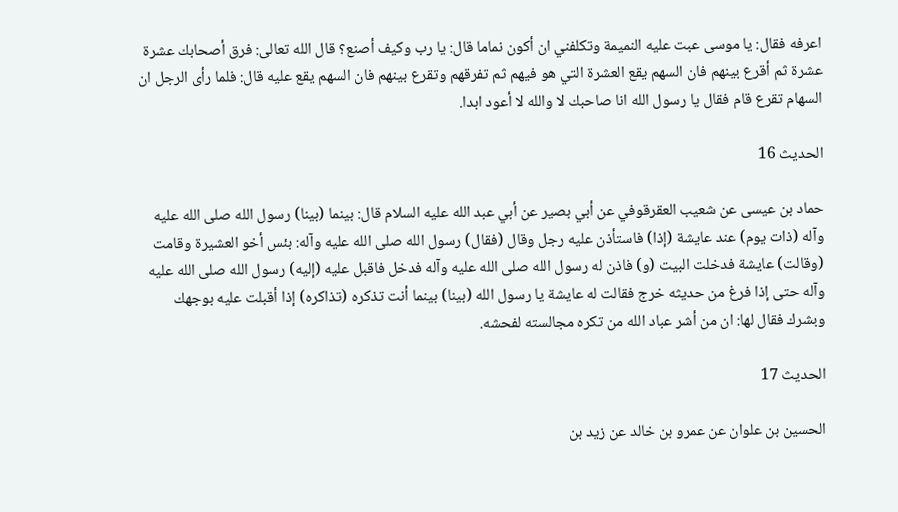اعرفه فقال: يا موسى عبت عليه النميمة وتكلفني ان أكون نماما قال: يا رب وكيف أصنع؟ قال الله تعالى: فرق أصحابك عشرة عشرة ثم أقرع بينهم فان السهم يقع العشرة التي هو فيهم ثم تفرقهم وتقرع بينهم فان السهم يقع عليه قال: فلما رأى الرجل ان السهام تقرع قام فقال يا رسول الله انا صاحبك لا والله لا أعود ابدا.

الحديث 16

حماد بن عيسى عن شعيب العقرقوفي عن أبي بصير عن أبي عبد الله عليه السلام قال: بينما (بينا) رسول الله صلى الله عليه وآله (ذات يوم) عند عايشة (إذا) فاستأذن عليه رجل وقال (فقال) رسول الله صلى الله عليه وآله: بئس أخو العشيرة وقامت (وقالت) عايشة فدخلت البيت (و) فاذن له رسول الله صلى الله عليه وآله فدخل فاقبل عليه (إليه) رسول الله صلى الله عليه وآله حتى إذا فرغ من حديثه خرج فقالت له عايشة يا رسول الله (بينا) بينما أنت تذكره (تذاكره) إذا أقبلت عليه بوجهك وبشرك فقال لها: ان من أشر عباد الله من تكره مجالسته لفحشه.

الحديث 17

الحسين بن علوان عن عمرو بن خالد عن زيد بن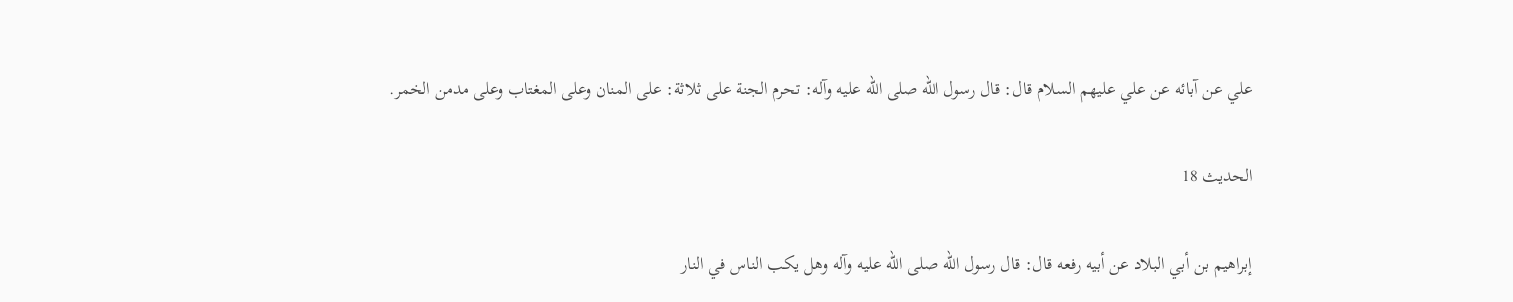علي عن آبائه عن علي عليهم السلام قال: قال رسول الله صلى الله عليه وآله: تحرم الجنة على ثلاثة: على المنان وعلى المغتاب وعلى مدمن الخمر.

الحديث 18

إبراهيم بن أبي البلاد عن أبيه رفعه قال: قال رسول الله صلى الله عليه وآله وهل يكب الناس في النار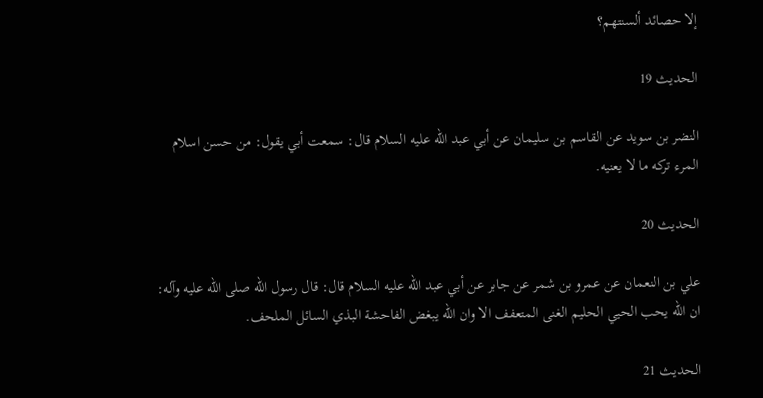إلا حصائد ألسنتهم؟

الحديث 19

النضر بن سويد عن القاسم بن سليمان عن أبي عبد الله عليه السلام قال: سمعت أبي يقول: من حسن اسلام المرء تركه ما لا يعنيه.

الحديث 20

علي بن النعمان عن عمرو بن شمر عن جابر عن أبي عبد الله عليه السلام قال: قال رسول الله صلى الله عليه وآله: ان الله يحب الحيي الحليم الغنى المتعفف الا وان الله يبغض الفاحشة البذي السائل الملحف.

الحديث 21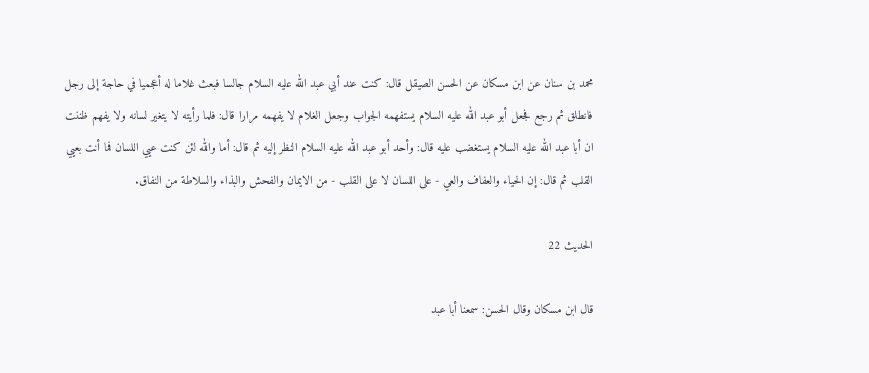محمد بن سنان عن ابن مسكان عن الحسن الصيقل قال: كنت عند أبي عبد الله عليه السلام جالسا فبعث غلاما له أعجميا في حاجة إلى رجل فانطلق ثم رجع فجعل أبو عبد الله عليه السلام يستفهمه الجواب وجعل الغلام لا يفهمه مرارا قال: فلما رأيته لا يتغير لسانه ولا يفهم ظننت ان أبا عبد الله عليه السلام يستغضب عليه قال: وأحد أبو عبد الله عليه السلام النظر إليه ثم قال: أما والله لئن كنت عيي اللسان فما أنت بعيي القلب ثم قال: إن الحياء والعفاف والعي - على اللسان لا على القلب - من الايمان والفحش والبذاء والسلاطة من النفاق.

الحديث 22

قال ابن مسكان وقال الحسن: سمعنا أبا عبد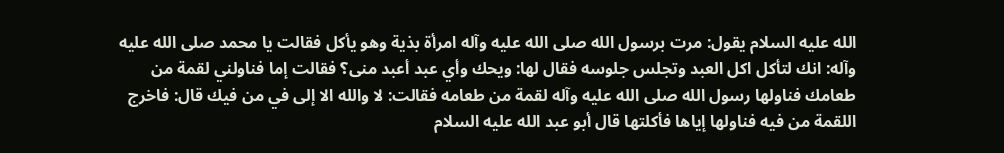الله عليه السلام يقول: مرت برسول الله صلى الله عليه وآله امرأة بذية وهو يأكل فقالت يا محمد صلى الله عليه وآله: انك لتأكل اكل العبد وتجلس جلوسه فقال لها: ويحك وأي عبد أعبد منى؟ فقالت إما فناولني لقمة من طعامك فناولها رسول الله صلى الله عليه وآله لقمة من طعامه فقالت: لا والله الا إلى في من فيك قال: فاخرج اللقمة من فيه فناولها إياها فأكلتها قال أبو عبد الله عليه السلام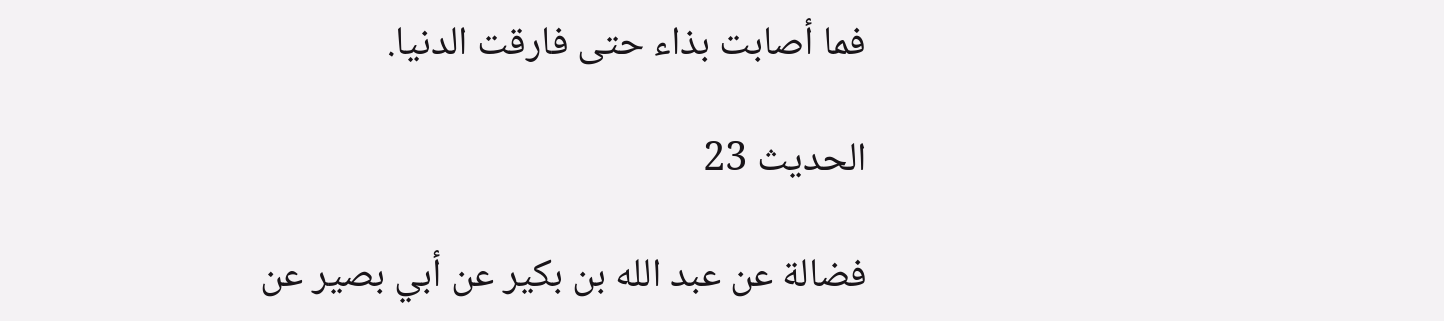فما أصابت بذاء حتى فارقت الدنيا.

الحديث 23

فضالة عن عبد الله بن بكير عن أبي بصير عن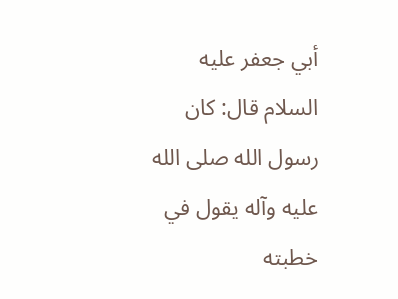أبي جعفر عليه السلام قال: كان رسول الله صلى الله عليه وآله يقول في خطبته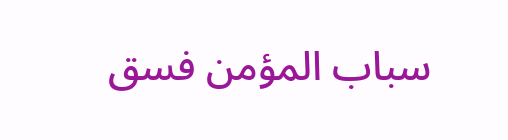سباب المؤمن فسق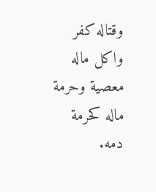وقتاله كفر واكل ماله معصية وحرمة ماله كحرمة دمه.